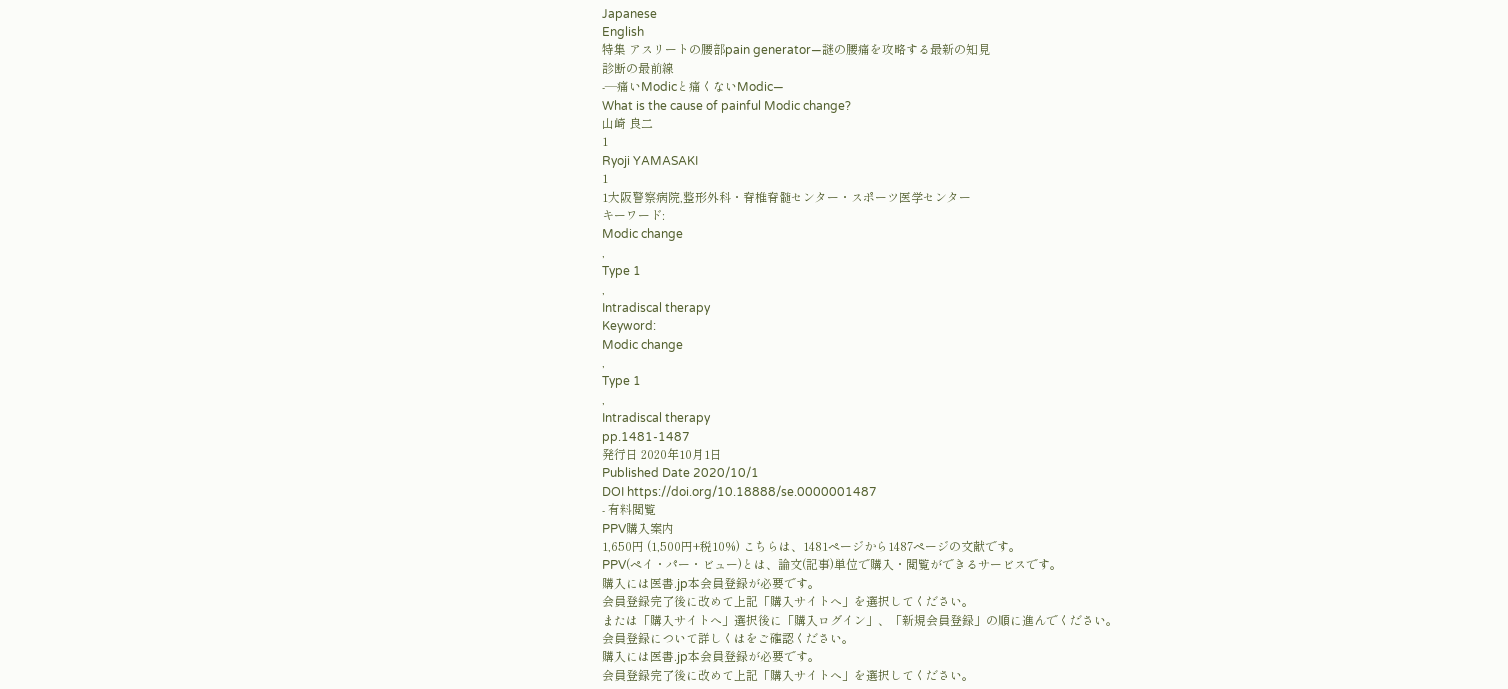Japanese
English
特集 アスリートの腰部pain generator―謎の腰痛を攻略する最新の知見
診断の最前線
-―痛いModicと痛くないModic―
What is the cause of painful Modic change?
山崎 良二
1
Ryoji YAMASAKI
1
1大阪警察病院,整形外科・脊椎脊髄センター・スポーツ医学センター
キーワード:
Modic change
,
Type 1
,
Intradiscal therapy
Keyword:
Modic change
,
Type 1
,
Intradiscal therapy
pp.1481-1487
発行日 2020年10月1日
Published Date 2020/10/1
DOI https://doi.org/10.18888/se.0000001487
- 有料閲覧
PPV購入案内
1,650円 (1,500円+税10%) こちらは、1481ページから1487ページの文献です。
PPV(ペイ・パー・ビュー)とは、論文(記事)単位で購入・閲覧ができるサービスです。
購入には医書.jp本会員登録が必要です。
会員登録完了後に改めて上記「購入サイトへ」を選択してください。
または「購入サイトへ」選択後に「購入ログイン」、「新規会員登録」の順に進んでください。
会員登録について詳しくはをご確認ください。
購入には医書.jp本会員登録が必要です。
会員登録完了後に改めて上記「購入サイトへ」を選択してください。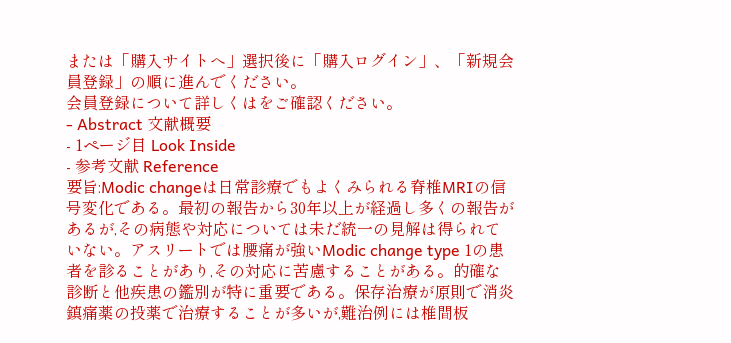または「購入サイトへ」選択後に「購入ログイン」、「新規会員登録」の順に進んでください。
会員登録について詳しくはをご確認ください。
- Abstract 文献概要
- 1ページ目 Look Inside
- 参考文献 Reference
要旨:Modic changeは日常診療でもよくみられる脊椎MRIの信号変化である。最初の報告から30年以上が経過し多くの報告があるが,その病態や対応については未だ統一の見解は得られていない。アスリートでは腰痛が強いModic change type 1の患者を診ることがあり,その対応に苦慮することがある。的確な診断と他疾患の鑑別が特に重要である。保存治療が原則で消炎鎮痛薬の投薬で治療することが多いが,難治例には椎間板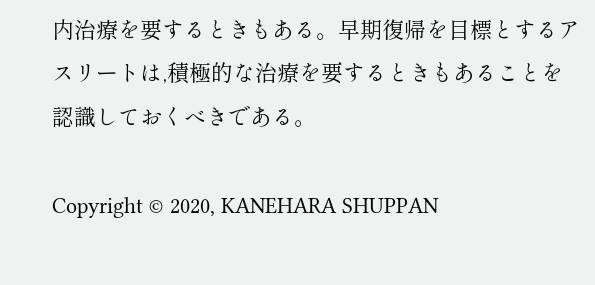内治療を要するときもある。早期復帰を目標とするアスリートは,積極的な治療を要するときもあることを認識しておくべきである。

Copyright © 2020, KANEHARA SHUPPAN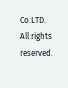Co.LTD. All rights reserved.